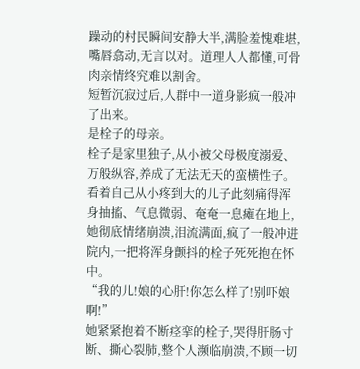躁动的村民瞬间安静大半,满脸羞愧难堪,嘴唇翕动,无言以对。道理人人都懂,可骨肉亲情终究难以割舍。
短暂沉寂过后,人群中一道身影疯一般冲了出来。
是栓子的母亲。
栓子是家里独子,从小被父母极度溺爱、万般纵容,养成了无法无天的蛮横性子。看着自己从小疼到大的儿子此刻痛得浑身抽搐、气息微弱、奄奄一息瘫在地上,她彻底情绪崩溃,泪流满面,疯了一般冲进院内,一把将浑身颤抖的栓子死死抱在怀中。
“我的儿!娘的心肝!你怎么样了!别吓娘啊!”
她紧紧抱着不断痉挛的栓子,哭得肝肠寸断、撕心裂肺,整个人濒临崩溃,不顾一切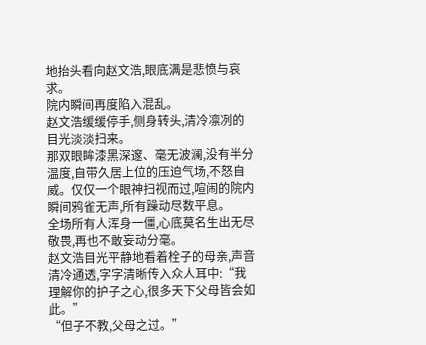地抬头看向赵文浩,眼底满是悲愤与哀求。
院内瞬间再度陷入混乱。
赵文浩缓缓停手,侧身转头,清冷凛冽的目光淡淡扫来。
那双眼眸漆黑深邃、毫无波澜,没有半分温度,自带久居上位的压迫气场,不怒自威。仅仅一个眼神扫视而过,喧闹的院内瞬间鸦雀无声,所有躁动尽数平息。
全场所有人浑身一僵,心底莫名生出无尽敬畏,再也不敢妄动分毫。
赵文浩目光平静地看着栓子的母亲,声音清冷通透,字字清晰传入众人耳中:“我理解你的护子之心,很多天下父母皆会如此。”
“但子不教,父母之过。”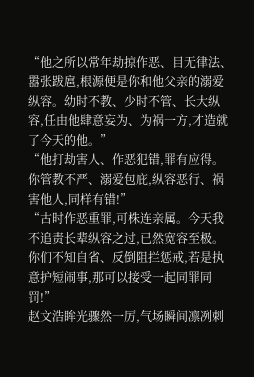“他之所以常年劫掠作恶、目无律法、嚣张跋扈,根源便是你和他父亲的溺爱纵容。幼时不教、少时不管、长大纵容,任由他肆意妄为、为祸一方,才造就了今天的他。”
“他打劫害人、作恶犯错,罪有应得。你管教不严、溺爱包庇,纵容恶行、祸害他人,同样有错!”
“古时作恶重罪,可株连亲属。今天我不追责长辈纵容之过,已然宽容至极。你们不知自省、反倒阻拦惩戒,若是执意护短闹事,那可以接受一起同罪同罚!”
赵文浩眸光骤然一厉,气场瞬间凛冽刺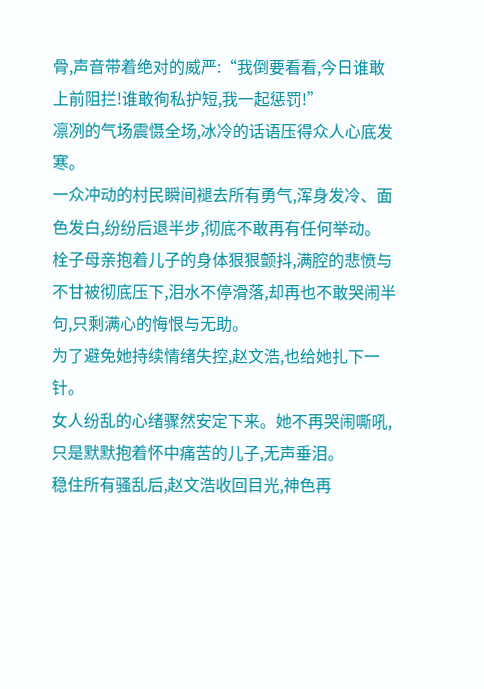骨,声音带着绝对的威严:“我倒要看看,今日谁敢上前阻拦!谁敢徇私护短,我一起惩罚!”
凛冽的气场震慑全场,冰冷的话语压得众人心底发寒。
一众冲动的村民瞬间褪去所有勇气,浑身发冷、面色发白,纷纷后退半步,彻底不敢再有任何举动。
栓子母亲抱着儿子的身体狠狠颤抖,满腔的悲愤与不甘被彻底压下,泪水不停滑落,却再也不敢哭闹半句,只剩满心的悔恨与无助。
为了避免她持续情绪失控,赵文浩,也给她扎下一针。
女人纷乱的心绪骤然安定下来。她不再哭闹嘶吼,只是默默抱着怀中痛苦的儿子,无声垂泪。
稳住所有骚乱后,赵文浩收回目光,神色再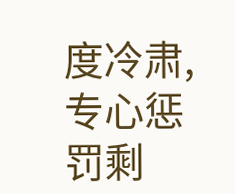度冷肃,专心惩罚剩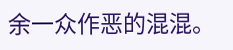余一众作恶的混混。